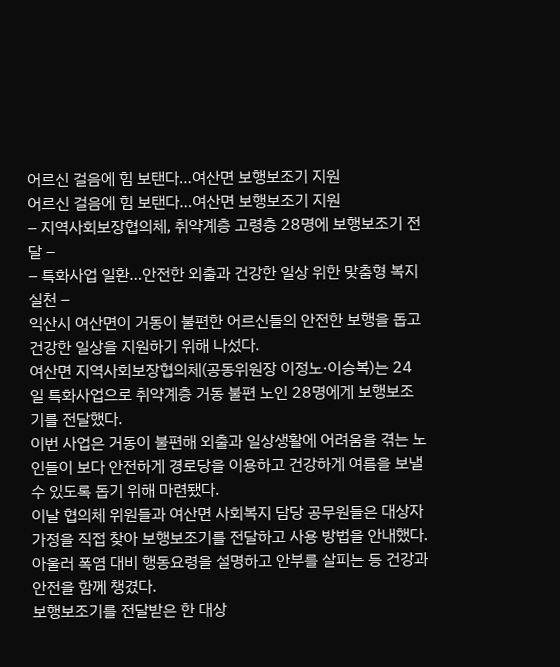어르신 걸음에 힘 보탠다…여산면 보행보조기 지원
어르신 걸음에 힘 보탠다…여산면 보행보조기 지원
– 지역사회보장협의체, 취약계층 고령층 28명에 보행보조기 전달 –
– 특화사업 일환…안전한 외출과 건강한 일상 위한 맞춤형 복지 실천 –
익산시 여산면이 거동이 불편한 어르신들의 안전한 보행을 돕고 건강한 일상을 지원하기 위해 나섰다.
여산면 지역사회보장협의체(공동위원장 이정노·이승복)는 24일 특화사업으로 취약계층 거동 불편 노인 28명에게 보행보조기를 전달했다.
이번 사업은 거동이 불편해 외출과 일상생활에 어려움을 겪는 노인들이 보다 안전하게 경로당을 이용하고 건강하게 여름을 보낼 수 있도록 돕기 위해 마련됐다.
이날 협의체 위원들과 여산면 사회복지 담당 공무원들은 대상자 가정을 직접 찾아 보행보조기를 전달하고 사용 방법을 안내했다. 아울러 폭염 대비 행동요령을 설명하고 안부를 살피는 등 건강과 안전을 함께 챙겼다.
보행보조기를 전달받은 한 대상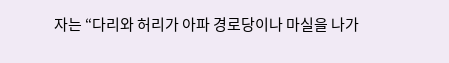자는 “다리와 허리가 아파 경로당이나 마실을 나가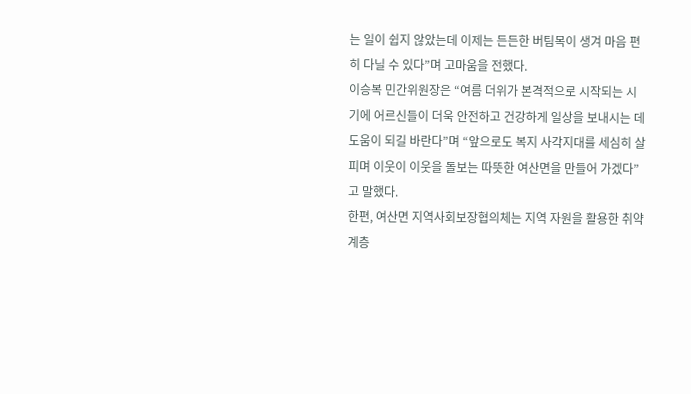는 일이 쉽지 않았는데 이제는 든든한 버팀목이 생겨 마음 편히 다닐 수 있다”며 고마움을 전했다.
이승복 민간위원장은 “여름 더위가 본격적으로 시작되는 시기에 어르신들이 더욱 안전하고 건강하게 일상을 보내시는 데 도움이 되길 바란다”며 “앞으로도 복지 사각지대를 세심히 살피며 이웃이 이웃을 돌보는 따뜻한 여산면을 만들어 가겠다”고 말했다.
한편, 여산면 지역사회보장협의체는 지역 자원을 활용한 취약계층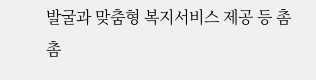발굴과 맞춤형 복지서비스 제공 등 촘촘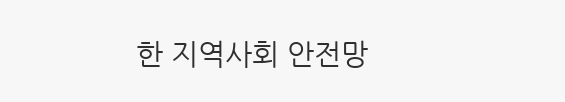한 지역사회 안전망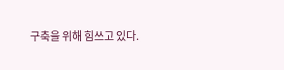구축을 위해 힘쓰고 있다.